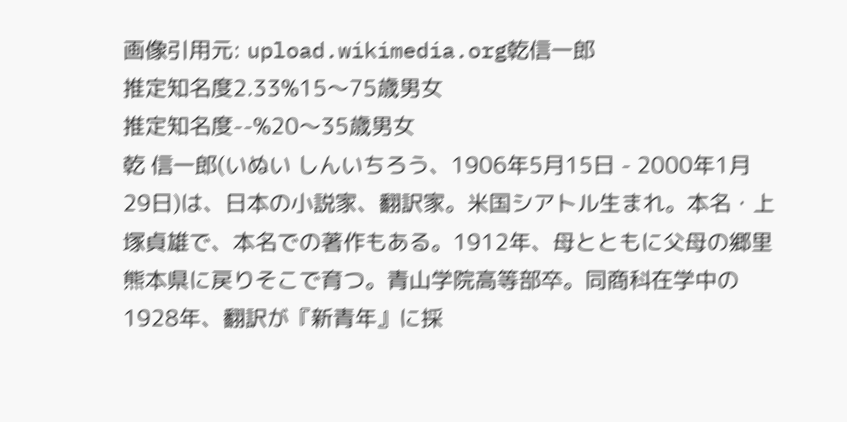画像引用元: upload.wikimedia.org乾信一郎
推定知名度2.33%15〜75歳男女
推定知名度--%20〜35歳男女
乾 信一郎(いぬい しんいちろう、1906年5月15日 - 2000年1月29日)は、日本の小説家、翻訳家。米国シアトル生まれ。本名・上塚貞雄で、本名での著作もある。1912年、母とともに父母の郷里熊本県に戻りそこで育つ。青山学院高等部卒。同商科在学中の1928年、翻訳が『新青年』に採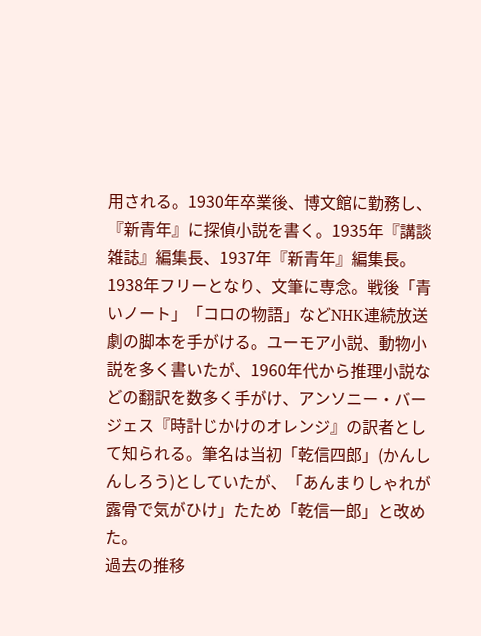用される。1930年卒業後、博文館に勤務し、『新青年』に探偵小説を書く。1935年『講談雑誌』編集長、1937年『新青年』編集長。1938年フリーとなり、文筆に専念。戦後「青いノート」「コロの物語」などNHK連続放送劇の脚本を手がける。ユーモア小説、動物小説を多く書いたが、1960年代から推理小説などの翻訳を数多く手がけ、アンソニー・バージェス『時計じかけのオレンジ』の訳者として知られる。筆名は当初「乾信四郎」(かんしんしろう)としていたが、「あんまりしゃれが露骨で気がひけ」たため「乾信一郎」と改めた。
過去の推移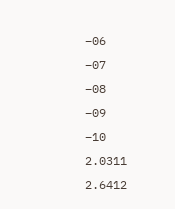–06
–07
–08
–09
–10
2.0311
2.6412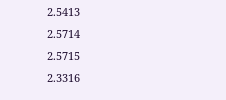2.5413
2.5714
2.5715
2.3316